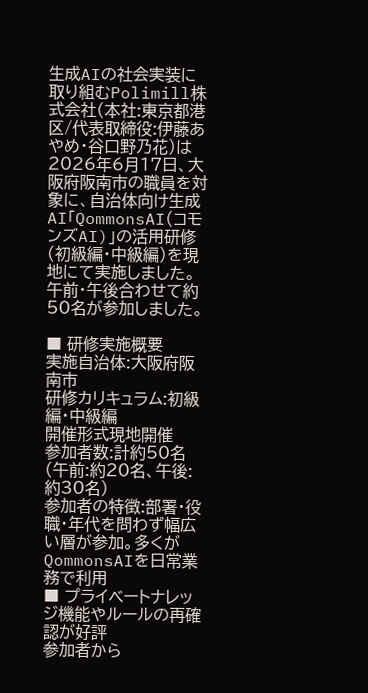生成AIの社会実装に取り組むPolimill株式会社(本社:東京都港区/代表取締役:伊藤あやめ・谷口野乃花)は2026年6月17日、大阪府阪南市の職員を対象に、自治体向け生成AI「QommonsAI(コモンズAI)」の活用研修(初級編・中級編)を現地にて実施しました。午前・午後合わせて約50名が参加しました。

■ 研修実施概要
実施自治体:大阪府阪南市
研修カリキュラム:初級編・中級編
開催形式現地開催
参加者数:計約50名(午前:約20名、午後:約30名)
参加者の特徴:部署・役職・年代を問わず幅広い層が参加。多くがQommonsAIを日常業務で利用
■ プライベートナレッジ機能やルールの再確認が好評
参加者から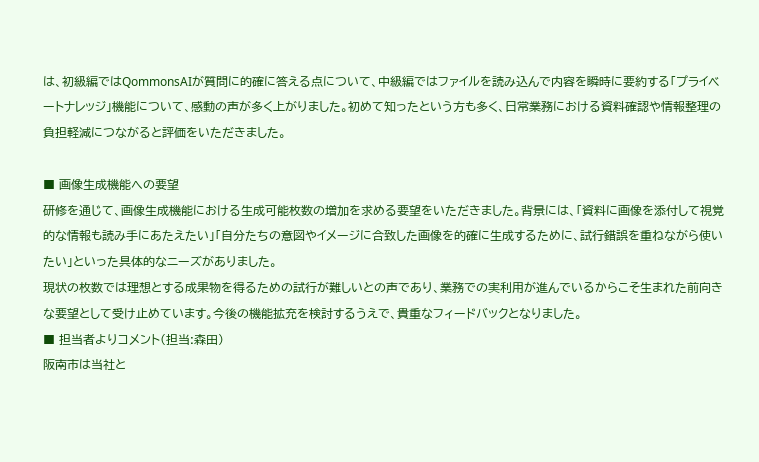は、初級編ではQommonsAIが質問に的確に答える点について、中級編ではファイルを読み込んで内容を瞬時に要約する「プライベートナレッジ」機能について、感動の声が多く上がりました。初めて知ったという方も多く、日常業務における資料確認や情報整理の負担軽減につながると評価をいただきました。

■ 画像生成機能への要望
研修を通じて、画像生成機能における生成可能枚数の増加を求める要望をいただきました。背景には、「資料に画像を添付して視覚的な情報も読み手にあたえたい」「自分たちの意図やイメージに合致した画像を的確に生成するために、試行錯誤を重ねながら使いたい」といった具体的なニーズがありました。
現状の枚数では理想とする成果物を得るための試行が難しいとの声であり、業務での実利用が進んでいるからこそ生まれた前向きな要望として受け止めています。今後の機能拡充を検討するうえで、貴重なフィードバックとなりました。
■ 担当者よりコメント(担当:森田)
阪南市は当社と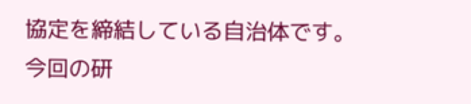協定を締結している自治体です。今回の研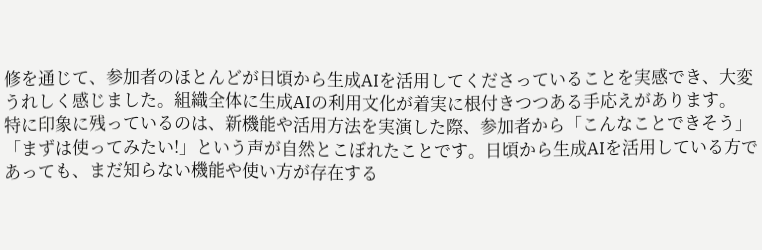修を通じて、参加者のほとんどが日頃から生成AIを活用してくださっていることを実感でき、大変うれしく感じました。組織全体に生成AIの利用文化が着実に根付きつつある手応えがあります。
特に印象に残っているのは、新機能や活用方法を実演した際、参加者から「こんなことできそう」「まずは使ってみたい!」という声が自然とこぼれたことです。日頃から生成AIを活用している方であっても、まだ知らない機能や使い方が存在する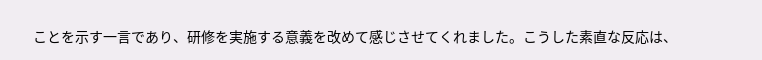ことを示す一言であり、研修を実施する意義を改めて感じさせてくれました。こうした素直な反応は、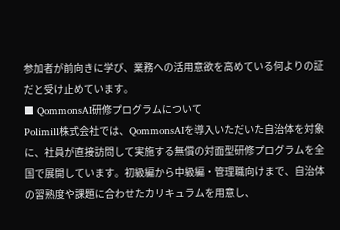参加者が前向きに学び、業務への活用意欲を高めている何よりの証だと受け止めています。
■ QommonsAI研修プログラムについて
Polimill株式会社では、QommonsAIを導入いただいた自治体を対象に、社員が直接訪問して実施する無償の対面型研修プログラムを全国で展開しています。初級編から中級編・管理職向けまで、自治体の習熟度や課題に合わせたカリキュラムを用意し、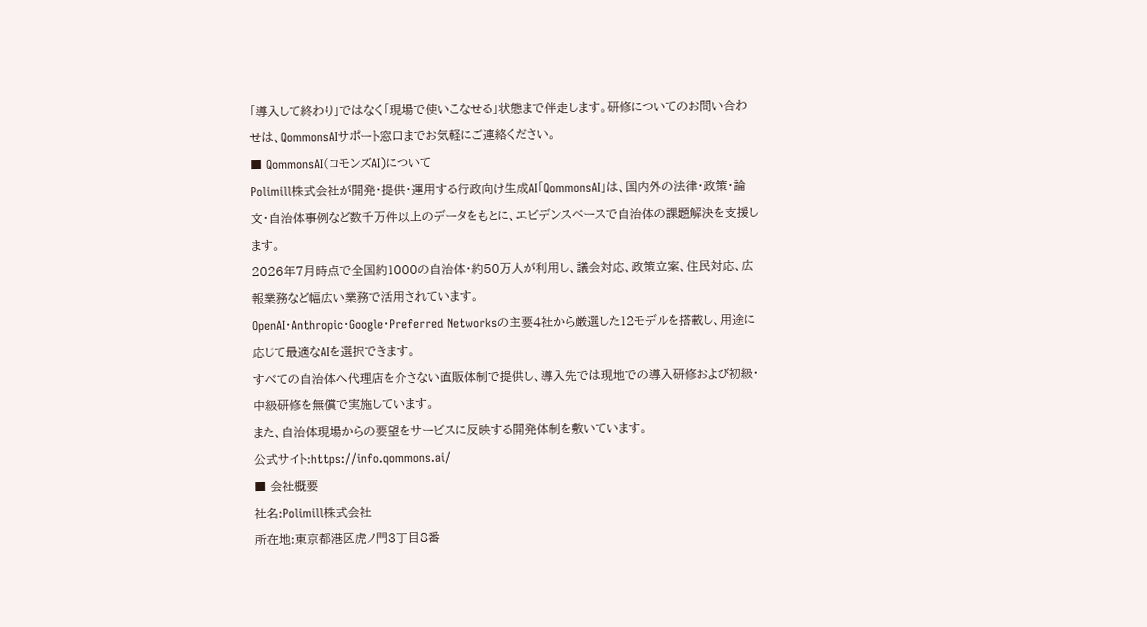「導入して終わり」ではなく「現場で使いこなせる」状態まで伴走します。研修についてのお問い合わせは、QommonsAIサポート窓口までお気軽にご連絡ください。
■ QommonsAI(コモンズAI)について
Polimill株式会社が開発・提供・運用する行政向け生成AI「QommonsAI」は、国内外の法律・政策・論文・自治体事例など数千万件以上のデータをもとに、エビデンスベースで自治体の課題解決を支援します。
2026年7月時点で全国約1000の自治体・約50万人が利用し、議会対応、政策立案、住民対応、広報業務など幅広い業務で活用されています。
OpenAI・Anthropic・Google・Preferred Networksの主要4社から厳選した12モデルを搭載し、用途に応じて最適なAIを選択できます。
すべての自治体へ代理店を介さない直販体制で提供し、導入先では現地での導入研修および初級・中級研修を無償で実施しています。
また、自治体現場からの要望をサービスに反映する開発体制を敷いています。
公式サイト:https://info.qommons.ai/
■ 会社概要
社名:Polimill株式会社
所在地:東京都港区虎ノ門3丁目8番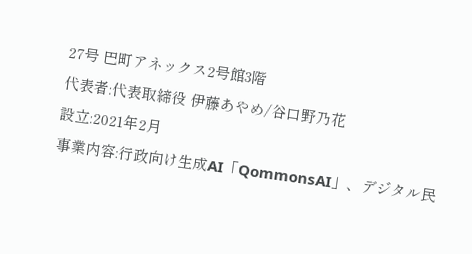27号 巴町アネックス2号館3階
代表者:代表取締役 伊藤あやめ/谷口野乃花
設立:2021年2月
事業内容:行政向け生成AI「QommonsAI」、デジタル民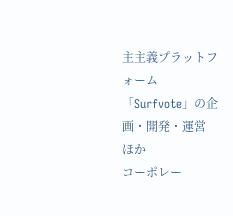主主義プラットフォーム「Surfvote」の企画・開発・運営 ほか
コーポレー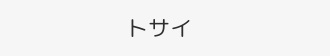トサイ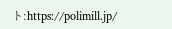ト:https://polimill.jp/